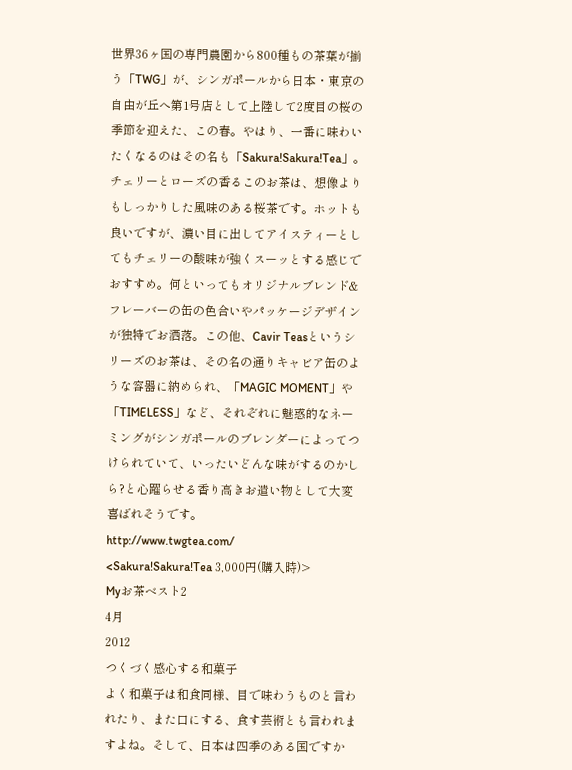世界36ヶ国の専門農園から800種もの茶葉が揃う「TWG」が、シンガポールから日本・東京の自由が丘へ第1号店として上陸して2度目の桜の季節を迎えた、この春。やはり、一番に味わいたくなるのはその名も「Sakura!Sakura!Tea」。チェリーとローズの香るこのお茶は、想像よりもしっかりした風味のある桜茶です。ホットも良いですが、濃い目に出してアイスティーとしてもチェリーの酸味が強くスーッとする感じでおすすめ。何といってもオリジナルブレンド&フレーバーの缶の色合いやパッケージデザインが独特でお洒落。この他、Cavir Teasというシリーズのお茶は、その名の通りキャビア缶のような容器に納められ、「MAGIC MOMENT」や「TIMELESS」など、それぞれに魅惑的なネーミングがシンガポールのブレンダーによってつけられていて、いったいどんな味がするのかしら?と心躍らせる香り高きお遣い物として大変喜ばれそうです。
http://www.twgtea.com/
<Sakura!Sakura!Tea 3,000円(購入時)>
Myお茶ベスト2
4月
2012
つくづく感心する和菓子
よく和菓子は和食同様、目で味わうものと言われたり、また口にする、食す芸術とも言われますよね。そして、日本は四季のある国ですか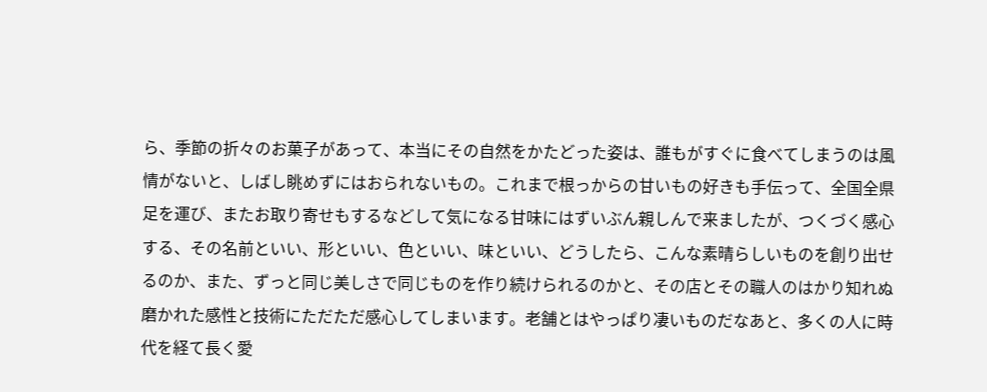ら、季節の折々のお菓子があって、本当にその自然をかたどった姿は、誰もがすぐに食べてしまうのは風情がないと、しばし眺めずにはおられないもの。これまで根っからの甘いもの好きも手伝って、全国全県足を運び、またお取り寄せもするなどして気になる甘味にはずいぶん親しんで来ましたが、つくづく感心する、その名前といい、形といい、色といい、味といい、どうしたら、こんな素晴らしいものを創り出せるのか、また、ずっと同じ美しさで同じものを作り続けられるのかと、その店とその職人のはかり知れぬ磨かれた感性と技術にただただ感心してしまいます。老舗とはやっぱり凄いものだなあと、多くの人に時代を経て長く愛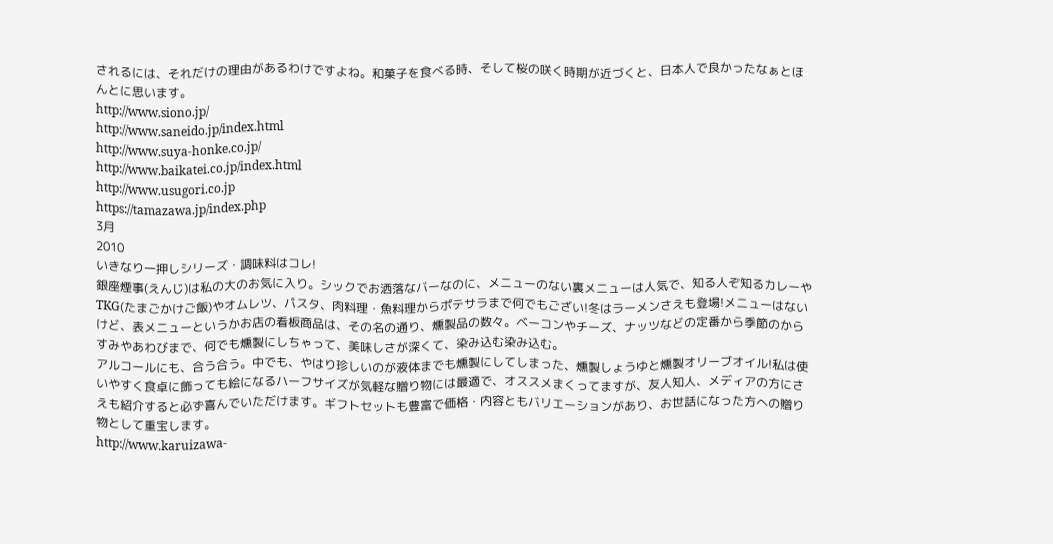されるには、それだけの理由があるわけですよね。和菓子を食べる時、そして桜の咲く時期が近づくと、日本人で良かったなぁとほんとに思います。
http://www.siono.jp/
http://www.saneido.jp/index.html
http://www.suya-honke.co.jp/
http://www.baikatei.co.jp/index.html
http://www.usugori.co.jp
https://tamazawa.jp/index.php
3月
2010
いきなり一押しシリーズ・調味料はコレ!
銀座煙事(えんじ)は私の大のお気に入り。シックでお洒落なバーなのに、メニューのない裏メニューは人気で、知る人ぞ知るカレーやTKG(たまごかけご飯)やオムレツ、パスタ、肉料理・魚料理からポテサラまで何でもござい!冬はラーメンさえも登場!メニューはないけど、表メニューというかお店の看板商品は、その名の通り、燻製品の数々。ベーコンやチーズ、ナッツなどの定番から季節のからすみやあわびまで、何でも燻製にしちゃって、美味しさが深くて、染み込む染み込む。
アルコールにも、合う合う。中でも、やはり珍しいのが液体までも燻製にしてしまった、燻製しょうゆと燻製オリーブオイル!私は使いやすく食卓に飾っても絵になるハーフサイズが気軽な贈り物には最適で、オススメまくってますが、友人知人、メディアの方にさえも紹介すると必ず喜んでいただけます。ギフトセットも豊富で価格・内容ともバリエーションがあり、お世話になった方への贈り物として重宝します。
http://www.karuizawa-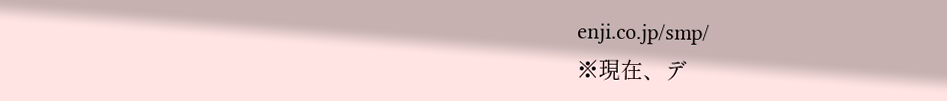enji.co.jp/smp/
※現在、デ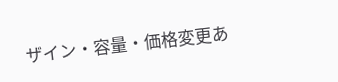ザイン・容量・価格変更あ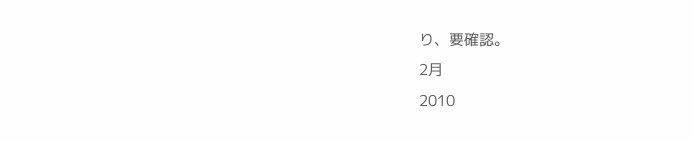り、要確認。
2月
2010